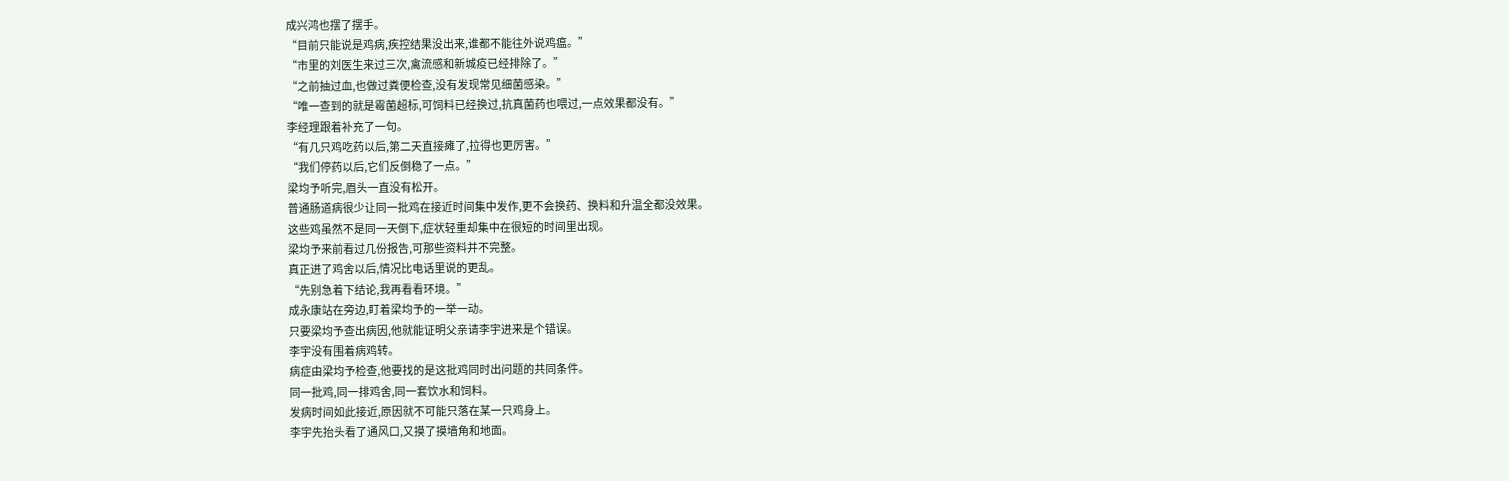成兴鸿也摆了摆手。
“目前只能说是鸡病,疾控结果没出来,谁都不能往外说鸡瘟。”
“市里的刘医生来过三次,禽流感和新城疫已经排除了。”
“之前抽过血,也做过粪便检查,没有发现常见细菌感染。”
“唯一查到的就是霉菌超标,可饲料已经换过,抗真菌药也喂过,一点效果都没有。”
李经理跟着补充了一句。
“有几只鸡吃药以后,第二天直接瘫了,拉得也更厉害。”
“我们停药以后,它们反倒稳了一点。”
梁均予听完,眉头一直没有松开。
普通肠道病很少让同一批鸡在接近时间集中发作,更不会换药、换料和升温全都没效果。
这些鸡虽然不是同一天倒下,症状轻重却集中在很短的时间里出现。
梁均予来前看过几份报告,可那些资料并不完整。
真正进了鸡舍以后,情况比电话里说的更乱。
“先别急着下结论,我再看看环境。”
成永康站在旁边,盯着梁均予的一举一动。
只要梁均予查出病因,他就能证明父亲请李宇进来是个错误。
李宇没有围着病鸡转。
病症由梁均予检查,他要找的是这批鸡同时出问题的共同条件。
同一批鸡,同一排鸡舍,同一套饮水和饲料。
发病时间如此接近,原因就不可能只落在某一只鸡身上。
李宇先抬头看了通风口,又摸了摸墙角和地面。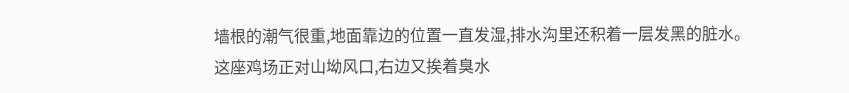墙根的潮气很重,地面靠边的位置一直发湿,排水沟里还积着一层发黑的脏水。
这座鸡场正对山坳风口,右边又挨着臭水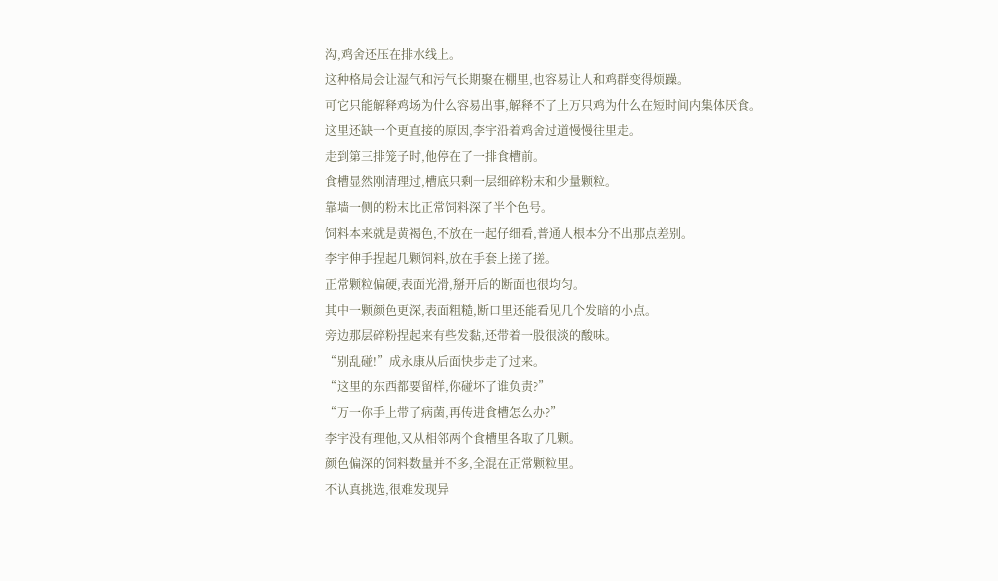沟,鸡舍还压在排水线上。
这种格局会让湿气和污气长期聚在棚里,也容易让人和鸡群变得烦躁。
可它只能解释鸡场为什么容易出事,解释不了上万只鸡为什么在短时间内集体厌食。
这里还缺一个更直接的原因,李宇沿着鸡舍过道慢慢往里走。
走到第三排笼子时,他停在了一排食槽前。
食槽显然刚清理过,槽底只剩一层细碎粉末和少量颗粒。
靠墙一侧的粉末比正常饲料深了半个色号。
饲料本来就是黄褐色,不放在一起仔细看,普通人根本分不出那点差别。
李宇伸手捏起几颗饲料,放在手套上搓了搓。
正常颗粒偏硬,表面光滑,掰开后的断面也很均匀。
其中一颗颜色更深,表面粗糙,断口里还能看见几个发暗的小点。
旁边那层碎粉捏起来有些发黏,还带着一股很淡的酸味。
“别乱碰!”成永康从后面快步走了过来。
“这里的东西都要留样,你碰坏了谁负责?”
“万一你手上带了病菌,再传进食槽怎么办?”
李宇没有理他,又从相邻两个食槽里各取了几颗。
颜色偏深的饲料数量并不多,全混在正常颗粒里。
不认真挑选,很难发现异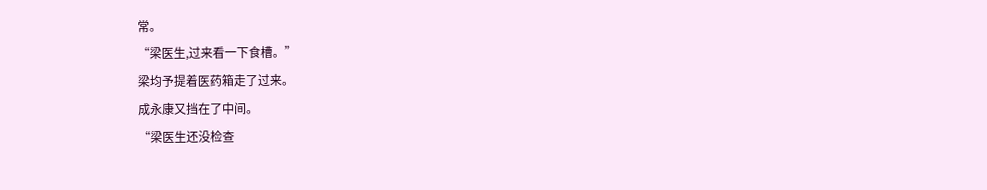常。
“梁医生,过来看一下食槽。”
梁均予提着医药箱走了过来。
成永康又挡在了中间。
“梁医生还没检查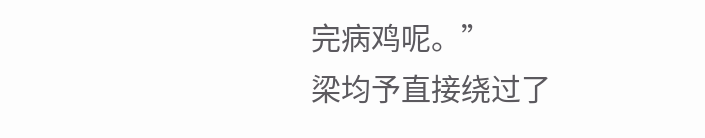完病鸡呢。”
梁均予直接绕过了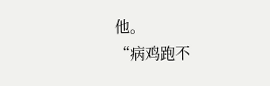他。
“病鸡跑不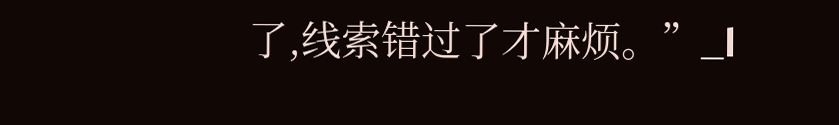了,线索错过了才麻烦。”_l